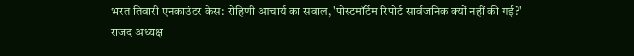भरत तिवारी एनकाउंटर केस: रोहिणी आचार्य का सवाल, 'पोस्टमॉर्टेम रिपोर्ट सार्वजनिक क्यों नहीं की गई?'
राजद अध्यक्ष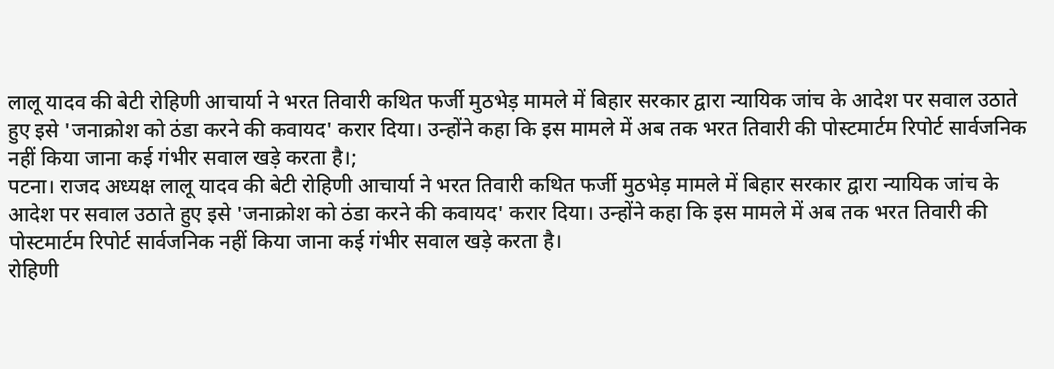लालू यादव की बेटी रोहिणी आचार्या ने भरत तिवारी कथित फर्जी मुठभेड़ मामले में बिहार सरकार द्वारा न्यायिक जांच के आदेश पर सवाल उठाते हुए इसे 'जनाक्रोश को ठंडा करने की कवायद' करार दिया। उन्होंने कहा कि इस मामले में अब तक भरत तिवारी की पोस्टमार्टम रिपोर्ट सार्वजनिक नहीं किया जाना कई गंभीर सवाल खड़े करता है।;
पटना। राजद अध्यक्ष लालू यादव की बेटी रोहिणी आचार्या ने भरत तिवारी कथित फर्जी मुठभेड़ मामले में बिहार सरकार द्वारा न्यायिक जांच के आदेश पर सवाल उठाते हुए इसे 'जनाक्रोश को ठंडा करने की कवायद' करार दिया। उन्होंने कहा कि इस मामले में अब तक भरत तिवारी की पोस्टमार्टम रिपोर्ट सार्वजनिक नहीं किया जाना कई गंभीर सवाल खड़े करता है।
रोहिणी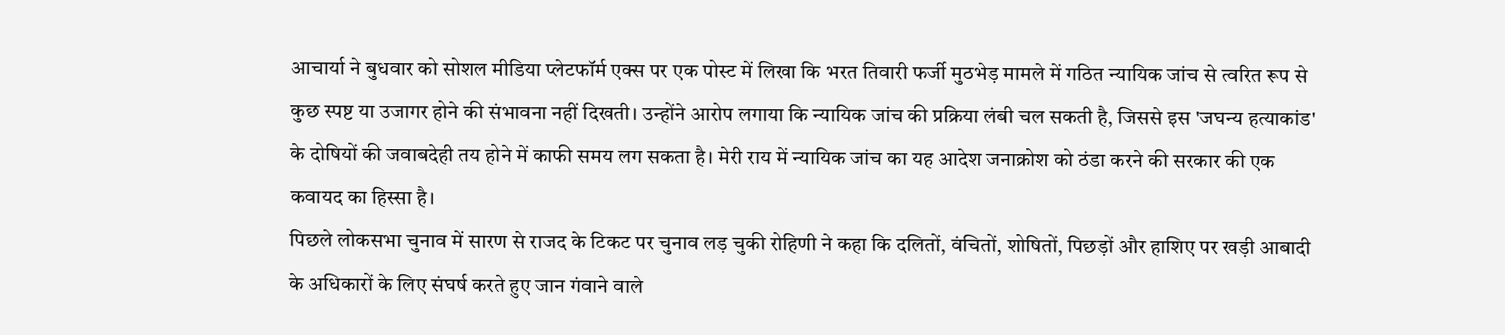आचार्या ने बुधवार को सोशल मीडिया प्लेटफॉर्म एक्स पर एक पोस्ट में लिखा कि भरत तिवारी फर्जी मुठभेड़ मामले में गठित न्यायिक जांच से त्वरित रूप से कुछ स्पष्ट या उजागर होने की संभावना नहीं दिखती। उन्होंने आरोप लगाया कि न्यायिक जांच की प्रक्रिया लंबी चल सकती है, जिससे इस 'जघन्य हत्याकांड' के दोषियों की जवाबदेही तय होने में काफी समय लग सकता है। मेरी राय में न्यायिक जांच का यह आदेश जनाक्रोश को ठंडा करने की सरकार की एक कवायद का हिस्सा है।
पिछले लोकसभा चुनाव में सारण से राजद के टिकट पर चुनाव लड़ चुकी रोहिणी ने कहा कि दलितों, वंचितों, शोषितों, पिछड़ों और हाशिए पर खड़ी आबादी के अधिकारों के लिए संघर्ष करते हुए जान गंवाने वाले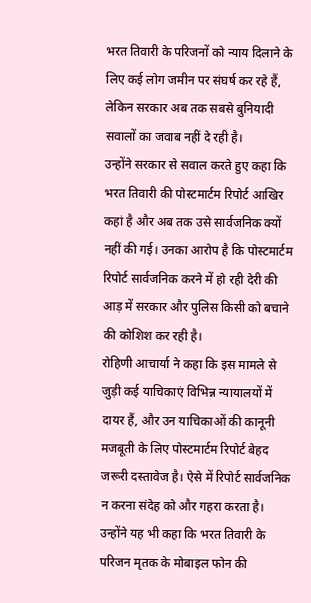भरत तिवारी के परिजनों को न्याय दिलाने के लिए कई लोग जमीन पर संघर्ष कर रहे हैं, लेकिन सरकार अब तक सबसे बुनियादी सवालों का जवाब नहीं दे रही है।
उन्होंने सरकार से सवाल करते हुए कहा कि भरत तिवारी की पोस्टमार्टम रिपोर्ट आखिर कहां है और अब तक उसे सार्वजनिक क्यों नहीं की गई। उनका आरोप है कि पोस्टमार्टम रिपोर्ट सार्वजनिक करने में हो रही देरी की आड़ में सरकार और पुलिस किसी को बचाने की कोशिश कर रही है।
रोहिणी आचार्या ने कहा कि इस मामले से जुड़ी कई याचिकाएं विभिन्न न्यायालयों में दायर हैं, और उन याचिकाओं की कानूनी मजबूती के लिए पोस्टमार्टम रिपोर्ट बेहद जरूरी दस्तावेज है। ऐसे में रिपोर्ट सार्वजनिक न करना संदेह को और गहरा करता है। उन्होंने यह भी कहा कि भरत तिवारी के परिजन मृतक के मोबाइल फोन की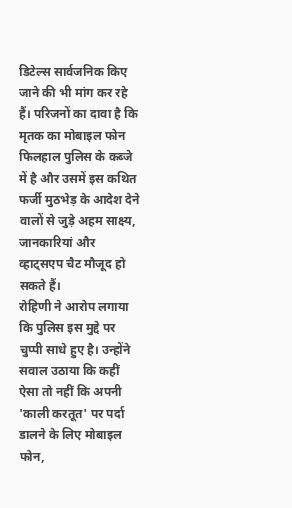डिटेल्स सार्वजनिक किए जाने की भी मांग कर रहे हैं। परिजनों का दावा है कि मृतक का मोबाइल फोन फिलहाल पुलिस के कब्जे में है और उसमें इस कथित फर्जी मुठभेड़ के आदेश देने वालों से जुड़े अहम साक्ष्य, जानकारियां और व्हाट्सएप चैट मौजूद हो सकते हैं।
रोहिणी ने आरोप लगाया कि पुलिस इस मुद्दे पर चुप्पी साधे हुए है। उन्होंने सवाल उठाया कि कहीं ऐसा तो नहीं कि अपनी 'काली करतूत' पर पर्दा डालने के लिए मोबाइल फोन,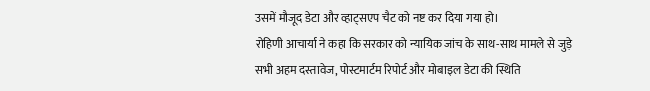उसमें मौजूद डेटा और व्हाट्सएप चैट को नष्ट कर दिया गया हो।
रोहिणी आचार्या ने कहा कि सरकार को न्यायिक जांच के साथ-साथ मामले से जुड़े सभी अहम दस्तावेज, पोस्टमार्टम रिपोर्ट और मोबाइल डेटा की स्थिति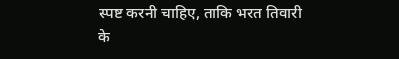स्पष्ट करनी चाहिए, ताकि भरत तिवारी के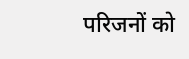परिजनों को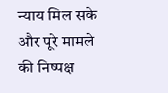न्याय मिल सके और पूरे मामले की निष्पक्ष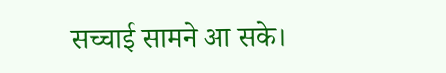सच्चाई सामने आ सके।